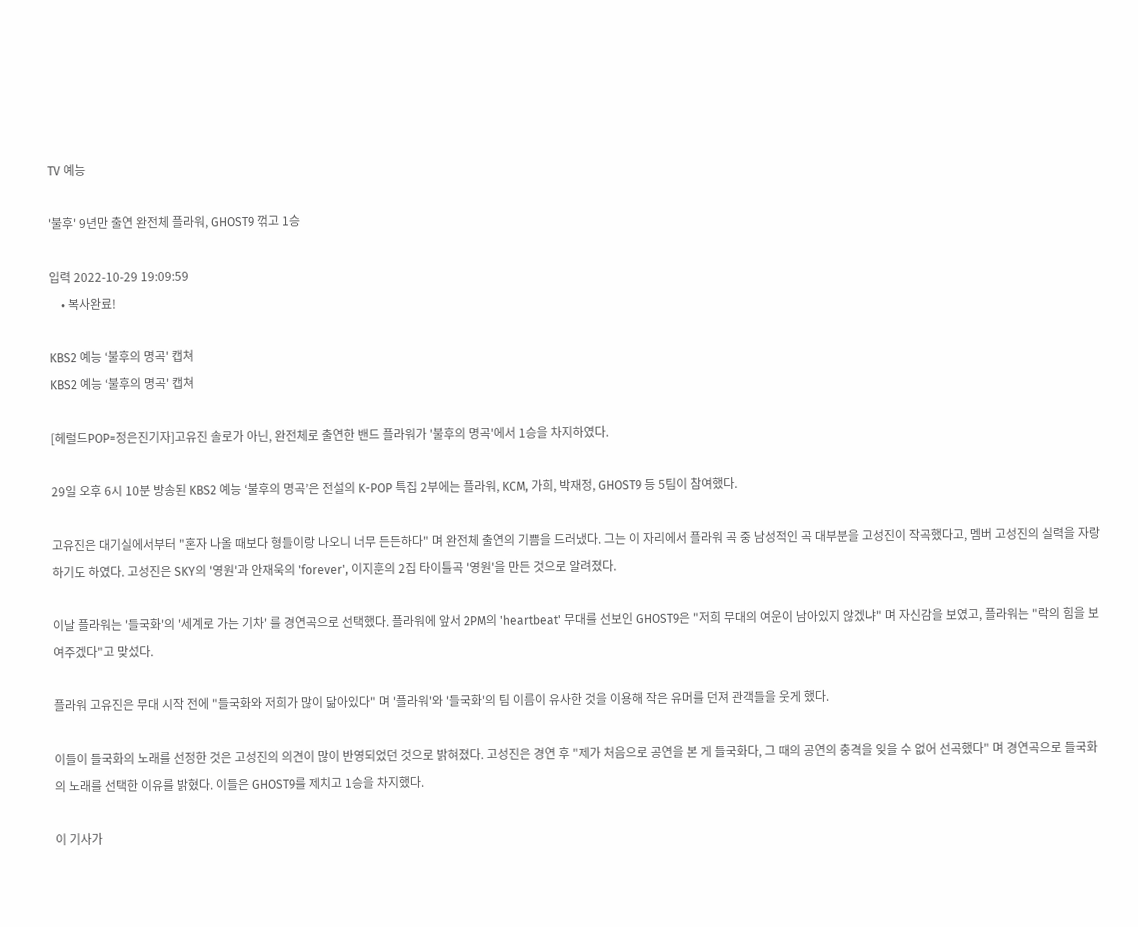TV 예능

'불후' 9년만 출연 완전체 플라워, GHOST9 꺾고 1승

입력 2022-10-29 19:09:59
    • 복사완료!

KBS2 예능 ‘불후의 명곡' 캡쳐
KBS2 예능 ‘불후의 명곡' 캡쳐

[헤럴드POP=정은진기자]고유진 솔로가 아닌, 완전체로 출연한 밴드 플라워가 '불후의 명곡'에서 1승을 차지하였다.

29일 오후 6시 10분 방송된 KBS2 예능 ‘불후의 명곡’은 전설의 K-POP 특집 2부에는 플라워, KCM, 가희, 박재정, GHOST9 등 5팀이 참여했다.

고유진은 대기실에서부터 "혼자 나올 때보다 형들이랑 나오니 너무 든든하다" 며 완전체 출연의 기쁨을 드러냈다. 그는 이 자리에서 플라워 곡 중 남성적인 곡 대부분을 고성진이 작곡했다고, 멤버 고성진의 실력을 자랑하기도 하였다. 고성진은 SKY의 '영원'과 안재욱의 'forever', 이지훈의 2집 타이틀곡 '영원'을 만든 것으로 알려졌다.

이날 플라워는 '들국화'의 '세계로 가는 기차' 를 경연곡으로 선택했다. 플라워에 앞서 2PM의 'heartbeat' 무대를 선보인 GHOST9은 "저희 무대의 여운이 남아있지 않겠냐" 며 자신감을 보였고, 플라워는 "락의 힘을 보여주겠다"고 맞섰다.

플라워 고유진은 무대 시작 전에 "들국화와 저희가 많이 닮아있다" 며 '플라워'와 '들국화'의 팀 이름이 유사한 것을 이용해 작은 유머를 던져 관객들을 웃게 했다.

이들이 들국화의 노래를 선정한 것은 고성진의 의견이 많이 반영되었던 것으로 밝혀졌다. 고성진은 경연 후 "제가 처음으로 공연을 본 게 들국화다, 그 때의 공연의 충격을 잊을 수 없어 선곡했다" 며 경연곡으로 들국화의 노래를 선택한 이유를 밝혔다. 이들은 GHOST9를 제치고 1승을 차지했다.

이 기사가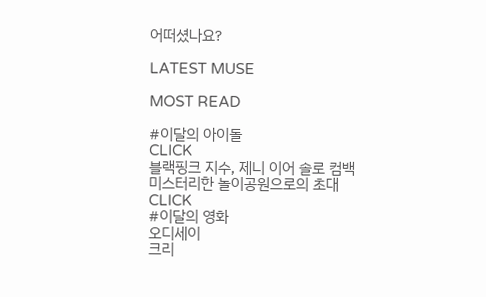어떠셨나요?

LATEST MUSE

MOST READ

#이달의 아이돌
CLICK
블랙핑크 지수, 제니 이어 솔로 컴백
미스터리한 놀이공원으로의 초대
CLICK
#이달의 영화
오디세이
크리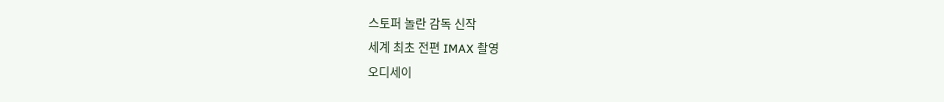스토퍼 놀란 감독 신작
세계 최초 전편 IMAX 촬영
오디세이